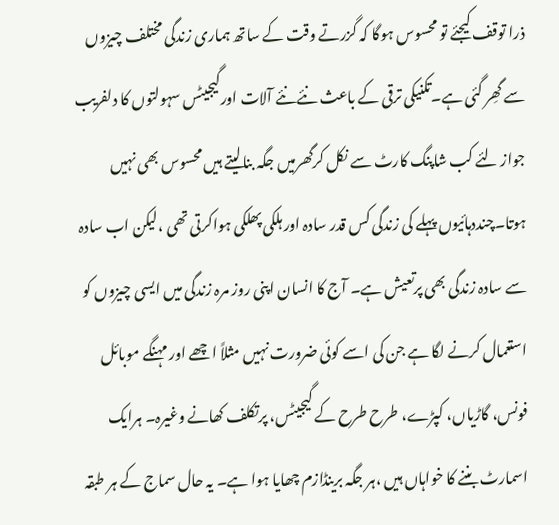ذرا توقف کیجئے تو محسوس ہوگا کہ گزرتے وقت کے ساتھ ہماری زندگی مختلف چیزوں سے گھِر گئی ہے۔تکنیکی ترقی کے باعث نئےنئے آلات اورگیجیٹس سہولتوں کا دلفریب جواز لئے کب شاپنگ کارٹ سے نکل کرگھرمیں جگہ بنالیتے ہیں محسوس بھی نہیں ہوتا۔چنددہائیوں پہلے کی زندگی کس قدر سادہ اور ہلکی پھلکی ہواکرتی تھی ،لیکن اب سادہ سے سادہ زندگی بھی پرتعیش ہے۔ آج کا انسان اپنی روز مرہ زندگی میں ایسی چیزوں کو استعمال کرنے لگا ہے جن کی اسے کوئی ضرورت نہیں مثلاً اچھے اور مہنگے موبائل فونس، گاڑیاں، کپڑے، طرح طرح کے گیجیٹس، پرتکلف کھانے وغیرہ۔ ہرایک اسمارٹ بننے کا خواہاں ہیں ،ہر جگہ برینڈازم چھایا ہوا ہے۔ یہ حال سماج کے ہر طبقہ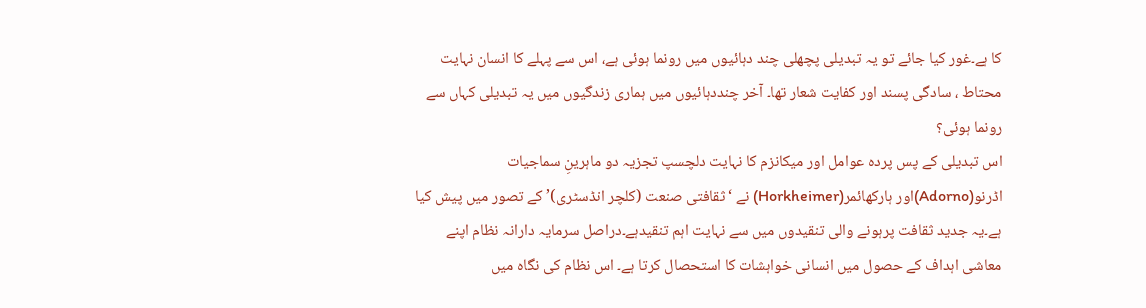کا ہے۔غور کیا جائے تو یہ تبدیلی پچھلی چند دہائیوں میں رونما ہوئی ہے، اس سے پہلے کا انسان نہایت محتاط ، سادگی پسند اور کفایت شعار تھا۔ آخر چنددہائیوں میں ہماری زندگیوں میں یہ تبدیلی کہاں سے رونما ہوئی؟
اس تبدیلی کے پس پردہ عوامل اور میکانزم کا نہایت دلچسپ تجزیہ دو ماہرینِ سماجیات اڈرنو(Adorno)اور ہارکھائمر(Horkheimer) نے ‘ثقافتی صنعت (کلچر انڈسٹری)’ کے تصور میں پیش کیا ہے۔یہ جدید ثقافت پرہونے والی تنقیدوں میں سے نہایت اہم تنقیدہے۔دراصل سرمایہ دارانہ نظام اپنے معاشی اہداف کے حصول میں انسانی خواہشات کا استحصال کرتا ہے۔ اس نظام کی نگاہ میں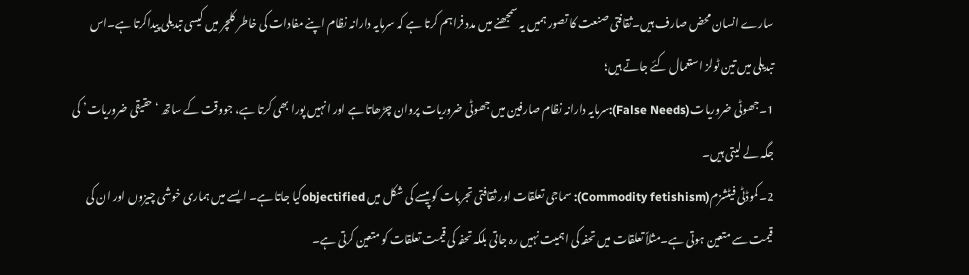سارے انسان محض صارف ہیں۔ثقافتی صنعت کا تصور ہمیں یہ سمجھنے میں مدد فراہم کرتا ہے کہ سرمایہ دارانہ نظام اپنے مفادات کی خاطر کلچر میں کیسی تبدیلی پیداکرتا ہے۔اس تبدیلی میں تین ٹولز استعمال کئے جاتے ہیں؛
1۔جھوٹی ضروریات(False Needs):سرمایہ دارانہ نظام صارفین میں جھوٹی ضروریات پروان چڑھاتا ہے اور انہیں پورا بھی کرتا ہے، جووقت کے ساتھ ‘حقیقی ضروریات’ کی جگہ لے لیتی ہیں۔
2۔کموڈٹی فیٹشزم(Commodity fetishism): سماجی تعلقات اور ثقافتی تجربات کو پیسے کی شکل میں objectifiedکیا جاتا ہے۔ ایسے میں ہماری خوشی چیزوں اور ان کی قیمت سے متعین ہوتی ہے۔مثلاً تعلقات میں تحفہ کی اہمیت نہیں رہ جاتی بلکہ تحفہ کی قیمت تعلقات کو متعین کرتی ہے۔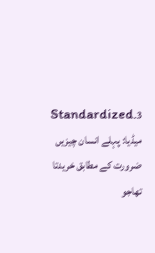3۔Standardized میڈیا: پہلے انسان چیزیں ضرورت کے مطابق خریدتا تھاجو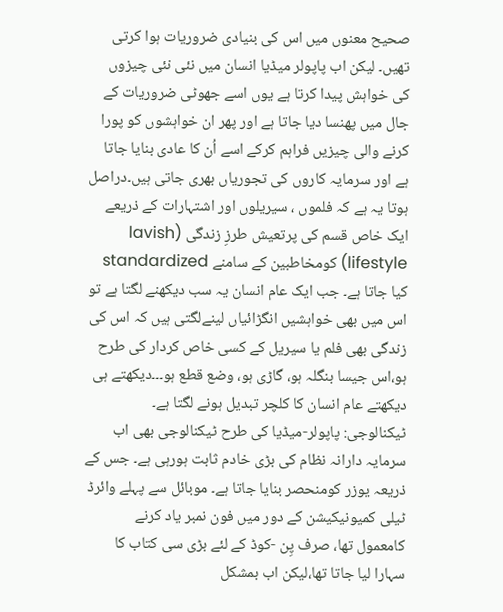صحیح معنوں میں اس کی بنیادی ضروریات ہوا کرتی تھیں۔ لیکن اب پاپولر میڈیا انسان میں نئی نئی چیزوں کی خواہش پیدا کرتا ہے یوں اسے جھوٹی ضروریات کے جال میں پھنسا دیا جاتا ہے اور پھر ان خواہشوں کو پورا کرنے والی چیزیں فراہم کرکے اسے اُن کا عادی بنایا جاتا ہے اور سرمایہ کاروں کی تجوریاں بھری جاتی ہیں۔دراصل ہوتا یہ ہے کہ فلموں ، سیریلوں اور اشتہارات کے ذریعے ایک خاص قسم کی پرتعیش طرزِ زندگی (lavish lifestyle) کومخاطبین کے سامنے standardized کیا جاتا ہے۔ جب ایک عام انسان یہ سب دیکھنے لگتا ہے تو اس میں بھی خواہشیں انگڑائیاں لینےلگتی ہیں کہ اس کی زندگی بھی فلم یا سیریل کے کسی خاص کردار کی طرح ہو،اس جیسا بنگلہ ہو، گاڑی ہو، وضع قطع ہو۔۔۔دیکھتے ہی دیکھتے عام انسان کا کلچر تبدیل ہونے لگتا ہے۔
ٹیکنالوجی: پاپولر-میڈیا کی طرح ٹیکنالوجی بھی اب سرمایہ دارانہ نظام کی بڑی خادم ثابت ہورہی ہے۔ جس کے ذریعہ یوزر کومنحصر بنایا جاتا ہے۔ موبائل سے پہلے وائرڈ ٹیلی کمیونیکیشن کے دور میں فون نمبر یاد کرنے کامعمول تھا، صرف پِن -کوڈ کے لئے بڑی سی کتاب کا سہارا لیا جاتا تھا،لیکن اب بمشکل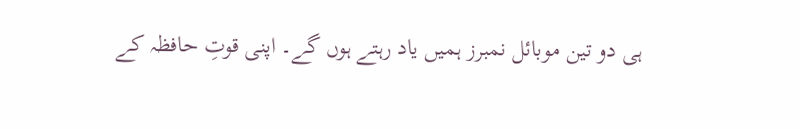ہی دو تین موبائل نمبرز ہمیں یاد رہتے ہوں گے۔ اپنی قوتِ حافظہ کے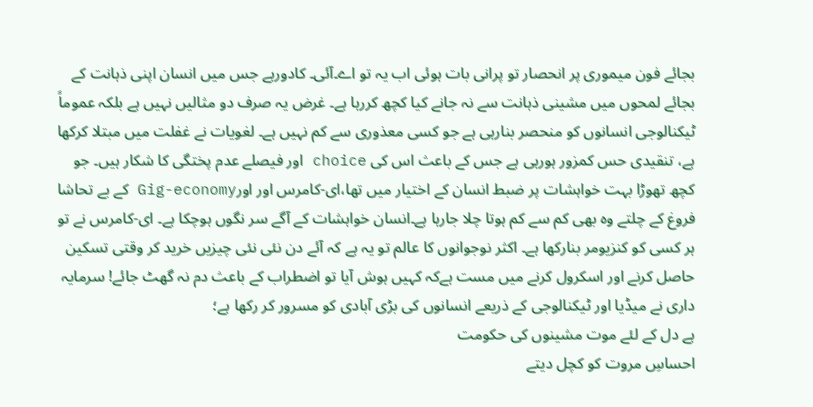بجائے فون میموری پر انحصار تو پرانی بات ہوئی اب یہ تو اے۔آئی۔ کادورہے جس میں انسان اپنی ذہانت کے بجائے لمحوں میں مشینی ذہانت سے نہ جانے کیا کچھ کررہا ہے۔ غرض یہ صرف دو مثالیں نہیں ہے بلکہ عموماً ٹیکنالوجی انسانوں کو منحصر بنارہی ہے جو کسی معذوری سے کم نہیں ہے۔ لغویات نے غفلت میں مبتلا کرکھا ہے، تنقیدی حس کمزور ہورہی ہے جس کے باعث اس کی choice اور فیصلے عدم پختگی کا شکار ہیں۔ جو کچھ تھوڑا بہت خواہشات پر ضبط انسان کے اختیار میں تھا،ای-کامرس اور اورGig-economy کے بے تحاشا فروغ کے چلتے وہ بھی کم سے کم ہوتا چلا جارہا ہے۔انسان خواہشات کے آگے سر نگوں ہوچکا ہے۔ ای-کامرس نے تو ہر کسی کو کنزیومر بنارکھا ہے۔ اکثر نوجوانوں کا عالم تو یہ ہے کہ آئے دن نئی نئی چیزیں خرید کر وقتی تسکین حاصل کرنے اور اسکرول کرنے میں مست ہےکہ کہیں ہوش آیا تو اضطراب کے باعث دم نہ گھٹ جائے! سرمایہ داری نے میڈیا اور ٹیکنالوجی کے ذریعے انسانوں کی بڑی آبادی کو مسرور کر رکھا ہے؛
ہے دل کے لئے موت مشینوں کی حکومت
احساسِ مروت کو کچل دیتے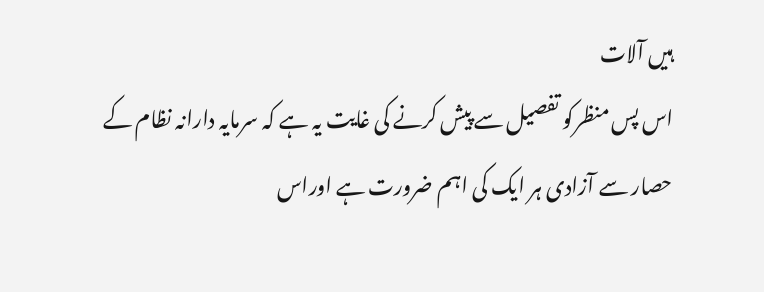ہیں آلات
اس پس منظرکو تفصیل سے پیش کرنے کی غایت یہ ہے کہ سرمایہ دارانہ نظام کے حصار سے آزادی ہر ایک کی اہم ضرورت ہے اوراس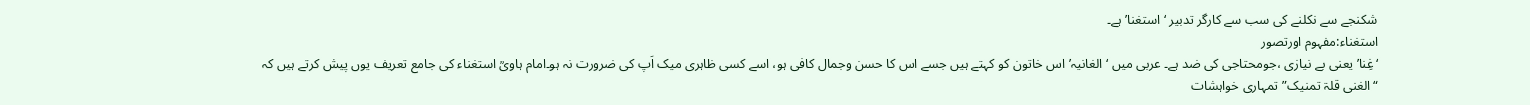شکنجے سے نکلنے کی سب سے کارگر تدبیر ‘استغنا’ ہے۔
استغناء:مفہوم اورتصور
‘غِنا’ یعنی بے نیازی ،جومحتاجی کی ضد ہے۔ عربی میں ‘الغانیہ’ اس خاتون کو کہتے ہیں جسے اس کا حسن وجمال کافی ہو، اسے کسی ظاہری میک اَپ کی ضرورت نہ ہو۔امام ہاویؒ استغناء کی جامع تعریف یوں پیش کرتے ہیں کہ “الغنی قلۃ تمنیک”تمہاری خواہشات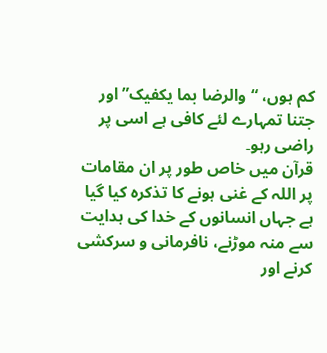کم ہوں، “والرضا بما یکفیک” اور جتنا تمہارے لئے کافی ہے اسی پر راضی رہو۔
قرآن میں خاص طور پر ان مقامات پر اللہ کے غنی ہونے کا تذکرہ کیا گیا ہے جہاں انسانوں کے خدا کی ہدایت سے منہ موڑنے، نافرمانی و سرکشی کرنے اور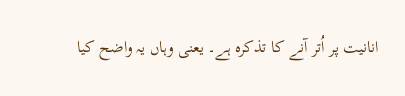انانیت پر اُتر آنے کا تذکرہ ہے۔ یعنی وہاں یہ واضح کیا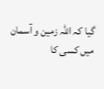گیا کہ اللہ زمین و آسمان میں کسی کا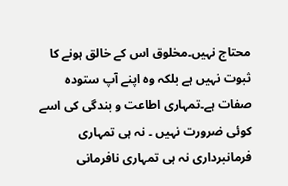محتاج نہیں۔مخلوق اس کے خالق ہونے کا ثبوت نہیں ہے بلکہ وہ اپنے آپ ستودہ صفات ہے۔تمہاری اطاعت و بندگی کی اسے کوئی ضرورت نہیں ۔ نہ ہی تمہاری فرمانبرداری نہ ہی تمہاری نافرمانی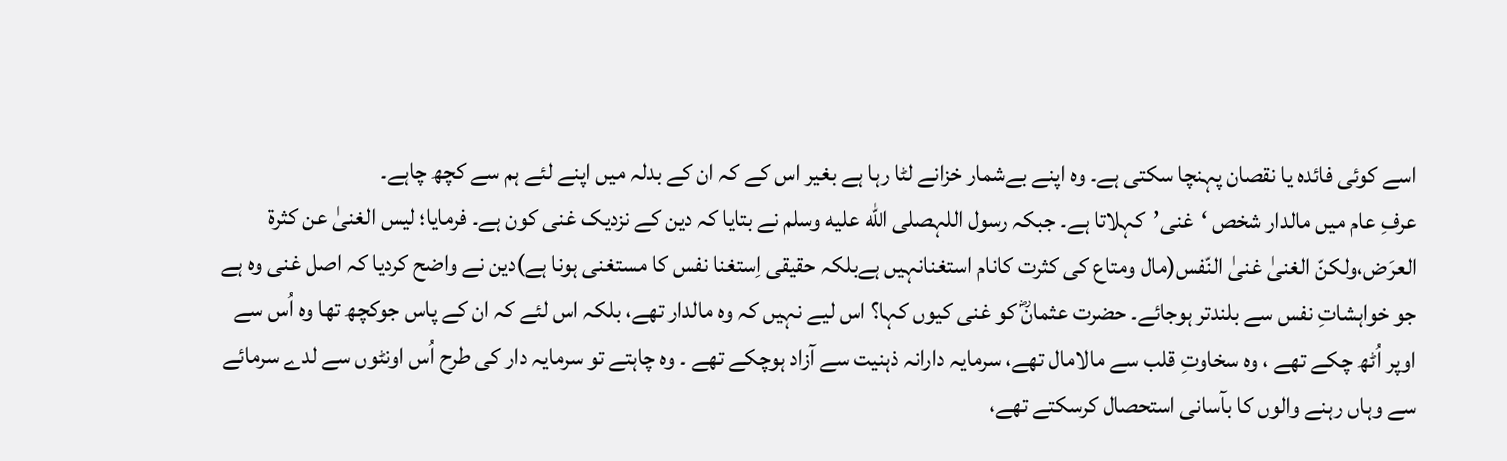اسے کوئی فائدہ یا نقصان پہنچا سکتی ہے۔ وہ اپنے بےشمار خزانے لٹا رہا ہے بغیر اس کے کہ ان کے بدلہ میں اپنے لئے ہم سے کچھ چاہے۔
عرفِ عام میں مالدار شخص ‘غنی’کہلاتا ہے۔ جبکہ رسول اللہصلى الله عليه وسلم نے بتایا کہ دین کے نزدیک غنی کون ہے۔ فرمایا؛ لیس الغنیٰ عن کثرة العرَض،ولکنّ الغنیٰ غنیٰ النّفس(مال ومتاع کی کثرت کانام استغنانہیں ہےبلکہ حقیقی اِستغنا نفس کا مستغنی ہونا ہے)دین نے واضح کردیا کہ اصل غنی وہ ہے جو خواہشاتِ نفس سے بلندتر ہوجائے۔ حضرت عثمانؓ کو غنی کیوں کہا؟ اس لیے نہیں کہ وہ مالدار تھے، بلکہ اس لئے کہ ان کے پاس جوکچھ تھا وہ اُس سے اوپر اُٹھ چکے تھے ، وہ سخاوتِ قلب سے مالامال تھے، سرمایہ دارانہ ذہنیت سے آزاد ہوچکے تھے ۔ وہ چاہتے تو سرمایہ دار کی طرح اُس اونٹوں سے لدے سرمائے سے وہاں رہنے والوں کا بآسانی استحصال کرسکتے تھے،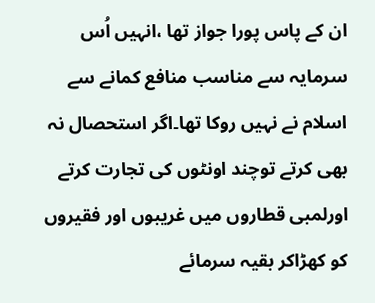ان کے پاس پورا جواز تھا ،انہیں اُس سرمایہ سے مناسب منافع کمانے سے اسلام نے نہیں روکا تھا۔اگر استحصال نہ بھی کرتے توچند اونٹوں کی تجارت کرتے اورلمبی قطاروں میں غریبوں اور فقیروں کو کھڑاکر بقیہ سرمائے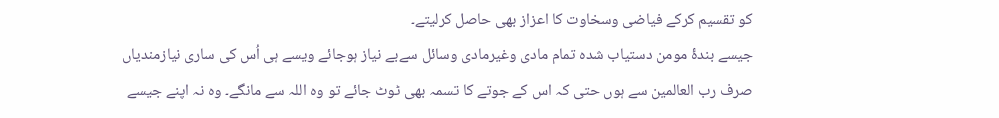کو تقسیم کرکے فیاضی وسخاوت کا اعزاز بھی حاصل کرلیتے۔
جیسے بندۂ مومن دستیاب شدہ تمام مادی وغیرمادی وسائل سےبے نیاز ہوجائے ویسے ہی اُس کی ساری نیازمندیاں صرف رب العالمین سے ہوں حتی کہ اس کے جوتے کا تسمہ بھی ٹوٹ جائے تو وہ اللہ سے مانگے۔ وہ نہ اپنے جیسے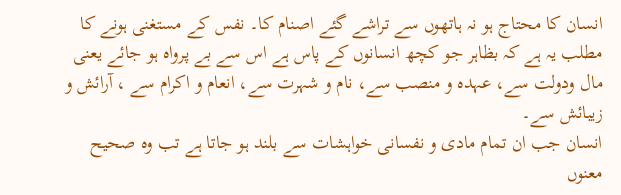انسان کا محتاج ہو نہ ہاتھوں سے تراشے گئے اصنام کا۔ نفس کے مستغنی ہونے کا مطلب یہ ہے کہ بظاہر جو کچھ انسانوں کے پاس ہے اس سے بے پرواہ ہو جائے یعنی مال ودولت سے، عہدہ و منصب سے، نام و شہرت سے، انعام و اکرام سے ، آرائش و زیبائش سے۔
انسان جب ان تمام مادی و نفسانی خواہشات سے بلند ہو جاتا ہے تب وہ صحیح معنوں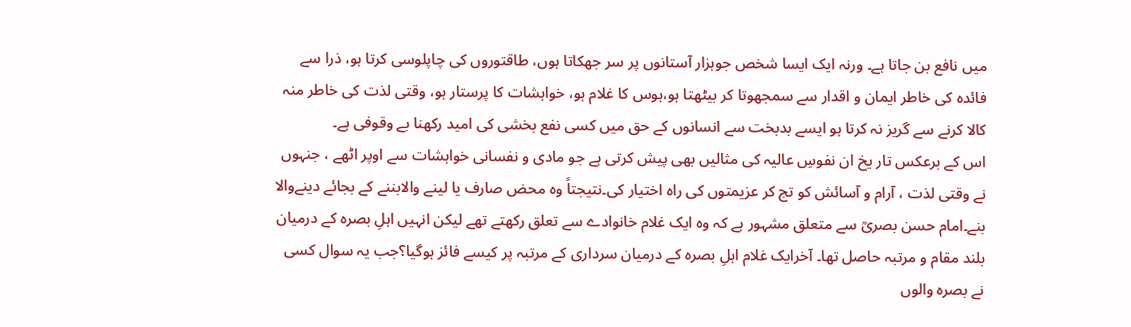میں نافع بن جاتا ہے۔ ورنہ ایک ایسا شخص جوہزار آستانوں پر سر جھکاتا ہوں، طاقتوروں کی چاپلوسی کرتا ہو، ذرا سے فائدہ کی خاطر ایمان و اقدار سے سمجھوتا کر بیٹھتا ہو،ہوس کا غلام ہو، خواہشات کا پرستار ہو، وقتی لذت کی خاطر منہ کالا کرنے سے گریز نہ کرتا ہو ایسے بدبخت سے انسانوں کے حق میں کسی نفع بخشی کی امید رکھنا بے وقوفی ہے۔
اس کے برعکس تار یخ ان نفوسِ عالیہ کی مثالیں بھی پیش کرتی ہے جو مادی و نفسانی خواہشات سے اوپر اٹھے ، جنہوں نے وقتی لذت ، آرام و آسائش کو تج کر عزیمتوں کی راہ اختیار کی۔نتیجتاً وہ محض صارف یا لینے والابننے کے بجائے دینےوالا بنے۔امام حسن بصریؒ سے متعلق مشہور ہے کہ وہ ایک غلام خانوادے سے تعلق رکھتے تھے لیکن انہیں اہلِ بصرہ کے درمیان بلند مقام و مرتبہ حاصل تھا۔ آخرایک غلام اہلِ بصرہ کے درمیان سرداری کے مرتبہ پر کیسے فائز ہوگیا؟جب یہ سوال کسی نے بصرہ والوں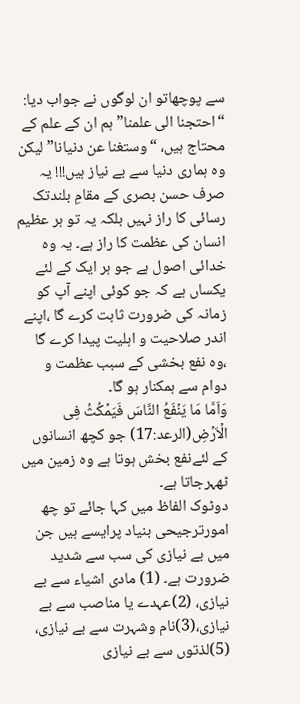سے پوچھاتو ان لوگوں نے جواب دیا: “احتجنا الی علمنا” ہم ان کے علم کے محتاج ہیں، “وستغنا عن دنیانا” لیکن وہ ہماری دنیا سے بے نیاز ہیں!!! یہ صرف حسن بصری کے مقامِ بلندتک رسائی کا راز نہیں بلکہ یہ تو ہر عظیم انسان کی عظمت کا راز ہے۔ یہ وہ خدائی اصول ہے جو ہر ایک کے لئے یکساں ہے کہ جو کوئی اپنے آپ کو زمانہ کی ضرورت ثابت کرے گا ،اپنے اندر صلاحیت و اہلیت پیدا کرے گا ،وہ نفع بخشی کے سبب عظمت و دوام سے ہمکنار ہو گا۔
وَاَمَّا مَا يَنۡفَعُ النَّاسَ فَيَمۡكُثُ فِى الۡاَرۡضِ(الرعد:17) جو کچھ انسانوں کے لئےنفع بخش ہوتا ہے وہ زمین میں ٹھہرجاتا ہے۔
دوٹوک الفاظ میں کہا جائے تو چھ امورترجیحی بنیاد پرایسے ہیں جن میں بے نیازی کی سب سے شدید ضرورت ہے۔ (1) مادی اشیاء سے بے نیازی، (2)عہدے یا مناصب سے بے نیازی،(3)نام وشہرت سے بے نیازی، (5)لذتوں سے بے نیازی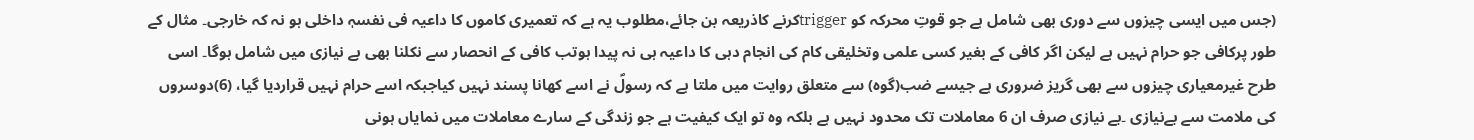(جس میں ایسی چیزوں سے دوری بھی شامل ہے جو قوتِ محرکہ کو triggerکرنے کاذریعہ بن جائے،مطلوب یہ ہے کہ تعمیری کاموں کا داعیہ فی نفسہٖ داخلی ہو نہ کہ خارجی۔ مثال کے طور پرکافی جو حرام نہیں ہے لیکن اگر کافی کے بغیر کسی علمی وتخلیقی کام کی انجام دہی کا داعیہ ہی نہ پیدا ہوتب کافی کے انحصار سے نکلنا بھی بے نیازی میں شامل ہوگا۔ اسی طرح غیرمعیاری چیزوں سے بھی گریز ضروری ہے جیسے ضب(گوہ) سے متعلق روایت میں ملتا ہے کہ رسولؐ نے اسے کھانا پسند نہیں کیاجبکہ اسے حرام نہیں قراردیا گیا، (6)دوسروں کی ملامت سے بےنیازی ۔بے نیازی صرف ان 6 معاملات تک محدود نہیں ہے بلکہ وہ تو ایک کیفیت ہے جو زندگی کے سارے معاملات میں نمایاں ہونی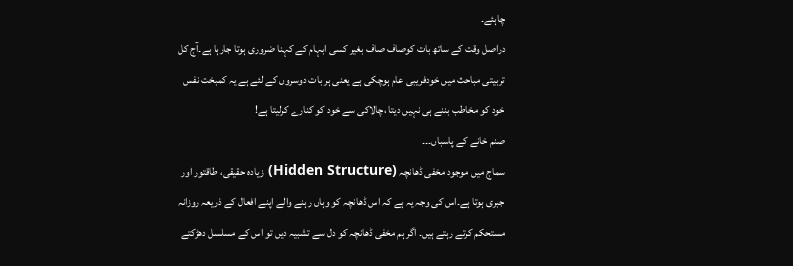چاہئے۔
دراصل وقت کے ساتھ بات کوصاف صاف بغیر کسی ابہام کے کہنا ضروری ہوتا جارہا ہے۔آج کل تربیتی مباحث میں خودفریبی عام ہوچکی ہے یعنی ہر بات دوسروں کے لئے ہے یہ کمبخت نفس خود کو مخاطب بننے ہی نہیں دیتا ،چالاکی سے خود کو کنارے کرلیتا ہے!
صنم خانے کے پاسباں۔۔۔
سماج میں موجود مخفی ڈھانچہ (Hidden Structure) زیادہ حقیقی، طاقتور اور جبری ہوتا ہے۔اس کی وجہ یہ ہے کہ اس ڈھانچہ کو وہاں رہنے والے اپنے افعال کے ذریعہ روزانہ مستحکم کرتے رہتے ہیں۔ اگر ہم مخفی ڈھانچہ کو دل سے تشبیہ دیں تو اس کے مسلسل دھڑکتے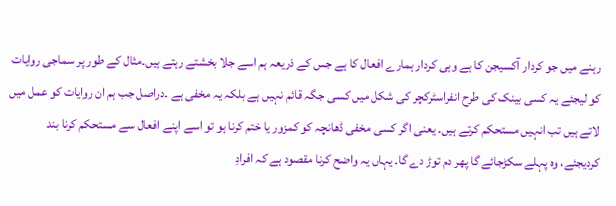رہنے میں جو کردار آکسیجن کا ہے وہی کردار ہمارے افعال کا ہے جس کے ذریعہ ہم اسے جلا بخشتے رہتے ہیں۔مثال کے طور پر سماجی روایات کو لیجئے یہ کسی بینک کی طرح انفراسٹرکچر کی شکل میں کسی جگہ قائم نہیں ہے بلکہ یہ مخفی ہے ۔دراصل جب ہم ان روایات کو عمل میں لاتے ہیں تب انہیں مستحکم کرتے ہیں۔ یعنی اگر کسی مخفی ڈھانچہ کو کمزور یا ختم کرنا ہو تو اسے اپنے افعال سے مستحکم کرنا بند کردیجئے، وہ پہلے سکڑجائے گا پھر دم توڑ دے گا۔ یہاں یہ واضح کرنا مقصود ہے کہ افرادِ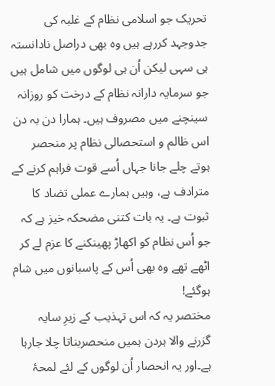تحریک جو اسلامی نظام کے غلبہ کی جدوجہد کررہے ہیں وہ بھی دراصل نادانستہ ہی سہی لیکن اُن ہی لوگوں میں شامل ہیں جو سرمایہ دارانہ نظام کے درخت کو روزانہ سینچنے میں مصروف ہیں۔ ہمارا دن بہ دن اس ظالم و استحصالی نظام پر منحصر ہوتے چلے جانا جہاں اُسے قوت فراہم کرنے کے مترادف ہے، وہیں ہمارے عملی تضاد کا ثبوت ہے۔ یہ بات کتنی مضحکہ خیز ہے کہ جو اُس نظام کو اکھاڑ پھینکنے کا عزم لے کر اٹھے تھے وہ بھی اُس کے پاسبانوں میں شام ہوگئے!
مختصر یہ کہ اس تہذیب کے زیرِ سایہ گزرنے والا ہردن ہمیں منحصربناتا چلا جارہا ہے۔اور یہ انحصار اُن لوگوں کے لئے لمحۂ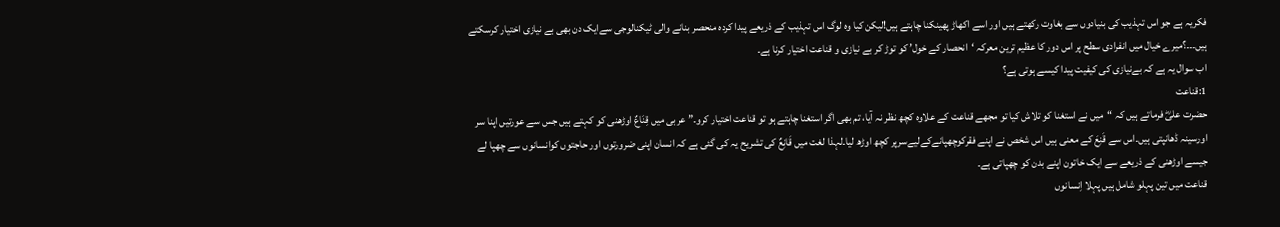فکریہ ہے جو اس تہذیب کی بنیادوں سے بغاوت رکھتے ہیں اور اسے اکھاڑ پھینکنا چاہتے ہیں!لیکن کیا وہ لوگ اس تہذیب کے ذریعے پیدا کردہ منحصر بنانے والی ٹیکنالوجی سےایک دن بھی بے نیازی اختیار کرسکتے ہیں۔۔۔؟میرے خیال میں انفرادی سطح پر اس دور کا عظیم ترین معرکہ ‘انحصار کے خول’ کو توڑ کر بے نیازی و قناعت اختیار کرنا ہے۔
اب سوال یہ ہے کہ بےنیازی کی کیفیت پیدا کیسے ہوتی ہے؟
1:قناعت
حضرت علیؓ فرماتے ہیں کہ “میں نے استغنا کو تلاش کیا تو مجھے قناعت کے علاوہ کچھ نظر نہ آیا، تم بھی اگر استغنا چاہتے ہو تو قناعت اختیار کرو۔” عربی میں قِنَاعٌ اوڑھنی کو کہتے ہیں جس سے عورتیں اپنا سر اورسینہ ڈھانپتی ہیں۔اس سے قَنِعَ کے معنی ہیں اس شخص نے اپنے فقرکوچھپانےکےلیےسرپر کچھ اوڑھ لیا۔لہذا لغت میں قَانِعٌ کی تشریح یہ کی گئی ہے کہ انسان اپنی ضرورتوں اور حاجتوں کوانسانوں سے چھپا لے جیسے اوڑھنی کے ذریعے سے ایک خاتون اپنے بدن کو چھپاتی ہے۔
قناعت میں تین پہلو شامل ہیں پہلا اِنسانوں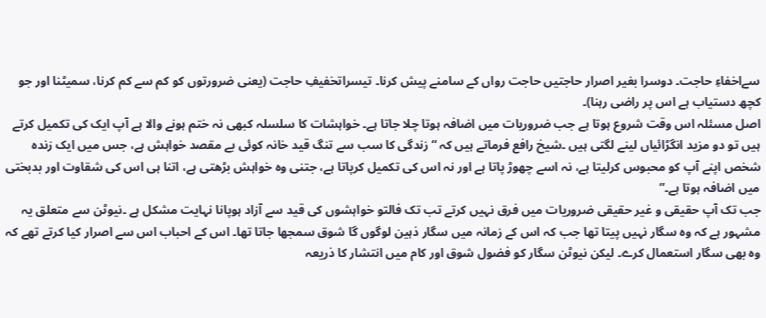سےاخفاءِ حاجت۔ دوسرا بغیر اصرار حاجتیں حاجت رواں کے سامنے پیش کرنا۔ تیسراتخفیفِ حاجت (یعنی ضرورتوں کو کم سے کم کرنا، سمیٹنا اور جو کچھ دستیاب ہے اس پر راضی رہنا)۔
اصل مسئلہ اس وقت شروع ہوتا ہے جب ضروریات میں اضافہ ہوتا چلا جاتا ہے۔ خواہشات کا سلسلہ کبھی نہ ختم ہونے والا ہے آپ ایک کی تکمیل کرتے ہیں تو دو مزید انگڑائیاں لینے لگتی ہیں ۔شیخ رافع فرماتے ہیں کہ “زندگی کا سب سے تنگ قید خانہ کوئی بے مقصد خواہش ہے، جس میں ایک زندہ شخص اپنے آپ کو محبوس کرلیتا ہے، نہ اسے چھوڑ پاتا ہے اور نہ اس کی تکمیل کرپاتا ہے، جتنی وہ خواہش بڑھتی ہے، اتنا ہی اس کی شقاوت اور بدبختی میں اضافہ ہوتا ہے۔”
جب تک آپ حقیقی و غیر حقیقی ضروریات میں فرق نہیں کرتے تب تک فالتو خواہشوں کی قید سے آزاد ہوپانا نہایت مشکل ہے ۔نیوٹن سے متعلق یہ مشہور ہے کہ وہ سگار نہیں پیتا تھا جب کہ اس کے زمانہ میں سگار ذہین لوگوں گا شوق سمجھا جاتا تھا۔ اس کے احباب اس سے اصرار کیا کرتے تھے کہ وہ بھی سگار استعمال کرے۔ لیکن نیوٹن سگار کو فضول شوق اور کام میں انتشار کا ذریعہ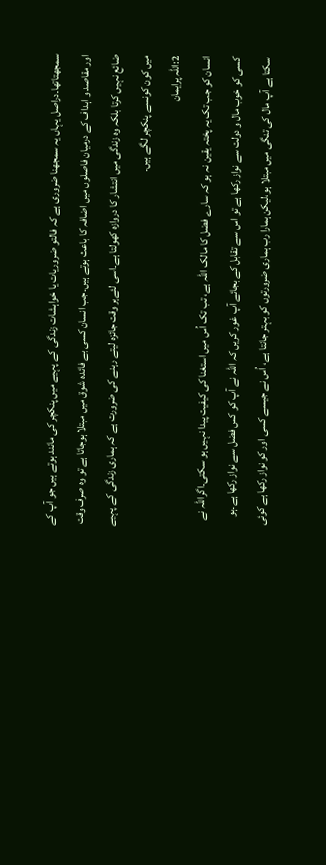سمجھتاتھا۔دراصل یہاں یہ سمجھنا ضروری ہے کہ فالتو ضروریات یا خواہشات زندگی کے پہیے میں پنکچر کی مانند ہوتے ہیں جو آپ کے اور مقاصد و اہداف کے درمیان فاصلوں میں اضافہ کا باعث ہوتے ہیں۔جب انسان کسی بے فائدہ شوق میں مبتلا ہوجاتا ہے تو وہ صرف وقت ضائع نہیں کرتا بلکہ وہ زندگی میں انتشار کا دروازہ کھولتا ہے۔اسی لئےہر وقت جائزہ لیتے رہنے کی ضرورت ہے کہ ہماری زندگی کے پہیے میں کون کونسے پنکچر لگے ہیں۔
2:اللہ پرایمان
انسان کو جب تک یہ پختہ یقین نہ ہو کہ سارے فضل کا مالک اللہ ہے، تب تک اُس میں استغنا کی کیفیت پیدا نہیں ہو سکتی۔اگراللہ نے کسی کو خوب مال و دولت سے نواز رکھا ہے تو اس سے تقابل کے بجائے آپ غور کریں کہ اللہ نے آپ کو کس فضل سے نواز رکھا ہے۔ہو سکتا ہے آپ مال کی تنگی میں مبتلا ہو،لیکن ہمارا رب ہماری ضرورتوں کو بہتر جانتا ہے، اُس نے جیسے کسی اور کو نواز رکھا ہے کوئی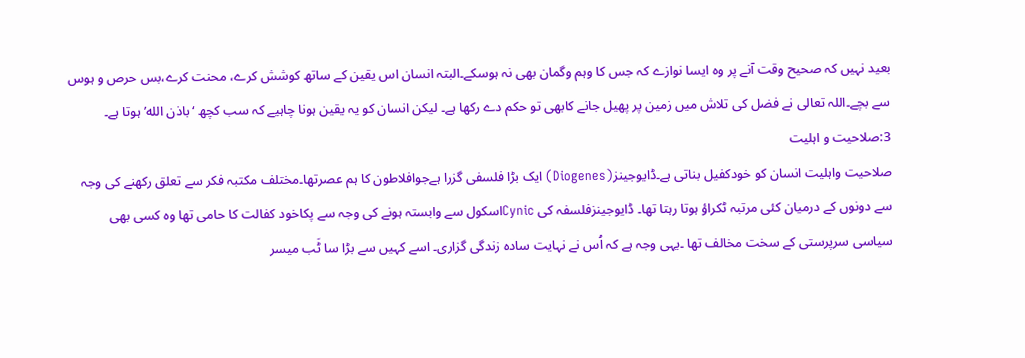بعید نہیں کہ صحیح وقت آنے پر وہ ایسا نوازے کہ جس کا وہم وگمان بھی نہ ہوسکے۔البتہ انسان اس یقین کے ساتھ کوشش کرے، محنت کرے،بس حرص و ہوس سے بچے۔اللہ تعالی نے فضل کی تلاش میں زمین پر پھیل جانے کابھی تو حکم دے رکھا ہے۔ لیکن انسان کو یہ یقین ہونا چاہیے کہ سب کچھ ‘باذن الله’ ہوتا ہے۔
3:صلاحیت و اہلیت
صلاحیت واہلیت انسان کو خودکفیل بناتی ہے۔ڈایوجینز(Diogenes) ایک بڑا فلسفی گزرا ہےجوافلاطون کا ہم عصرتھا۔مختلف مکتبہ فکر سے تعلق رکھنے کی وجہ سے دونوں کے درمیان کئی مرتبہ ٹکراؤ ہوتا رہتا تھا۔ ڈایوجینزفلسفہ کی Cynicاسکول سے وابستہ ہونے کی وجہ سے پکاخود کفالت کا حامی تھا وہ کسی بھی سیاسی سرپرستی کے سخت مخالف تھا ۔یہی وجہ ہے کہ اُس نے نہایت سادہ زندگی گزاری۔ اسے کہیں سے بڑا سا ٹَب میسر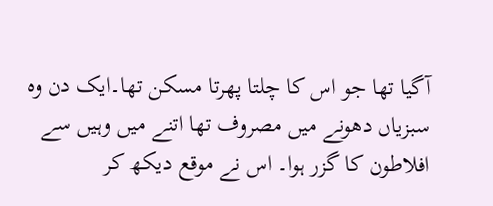آگیا تھا جو اس کا چلتا پھرتا مسکن تھا۔ایک دن وہ سبزیاں دھونے میں مصروف تھا اتنے میں وہیں سے افلاطون کا گزر ہوا۔ اس نے موقع دیکھ کر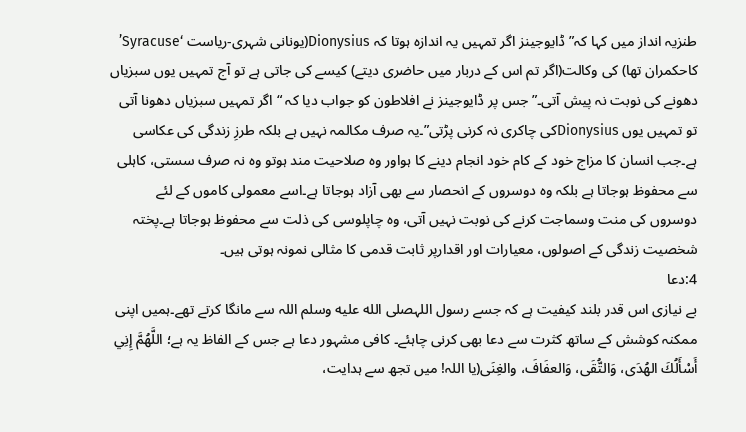طنزیہ انداز میں کہا کہ” ڈایوجینز اگر تمہیں یہ اندازہ ہوتا کہ Dionysius(یونانی شہری-ریاست ‘Syracuse’ کاحکمران تھا) کی وکالت(اگر تم اس کے دربار میں حاضری دیتے) کیسے کی جاتی ہے تو آج تمہیں یوں سبزیاں دھونے کی نوبت نہ پیش آتی۔” جس پر ڈایوجینز نے افلاطون کو جواب دیا کہ “اگر تمہیں سبزیاں دھونا آتی تو تمہیں یوں Dionysiusکی چاکری نہ کرنی پڑتی”۔یہ صرف مکالمہ نہیں ہے بلکہ طرزِ زندگی کی عکاسی ہے۔جب انسان کا مزاج خود کے کام خود انجام دینے کا ہواور وہ صلاحیت مند ہوتو وہ نہ صرف سستی، کاہلی سے محفوظ ہوجاتا ہے بلکہ وہ دوسروں کے انحصار سے بھی آزاد ہوجاتا ہے۔اسے معمولی کاموں کے لئے دوسروں کی منت وسماجت کرنے کی نوبت نہیں آتی، وہ چاپلوسی کی ذلت سے محفوظ ہوجاتا ہے۔پختہ شخصیت زندگی کے اصولوں، معیارات اور اقدارپر ثابت قدمی کا مثالی نمونہ ہوتی ہیں۔
4:دعا
بے نیازی اس قدر بلند کیفیت ہے کہ جسے رسول اللہصلى الله عليه وسلم اللہ سے مانگا کرتے تھے۔ہمیں اپنی ممکنہ کوشش کے ساتھ کثرت سے دعا بھی کرنی چاہئے۔ کافی مشہور دعا ہے جس کے الفاظ یہ ہے؛ اللَّهُمَّ إِنِي أَسْأَلُكَ الهُدَى، وَالتُّقَى، وَالعفَافَ، والغِنَى(یا اللہ! میں تجھ سے ہدایت،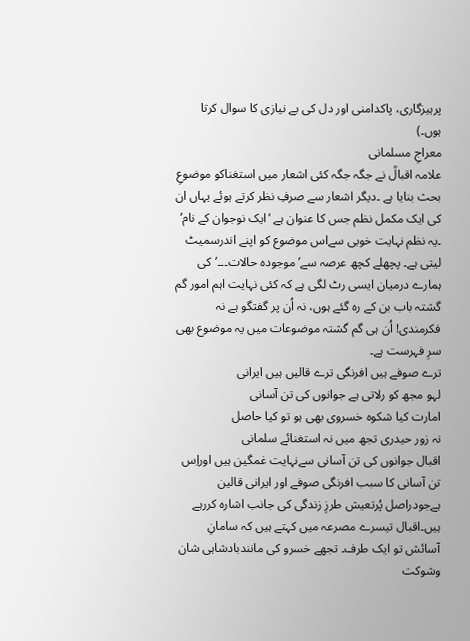پرہیزگاری، پاکدامنی اور دل کی بے نیازی کا سوال کرتا ہوں۔)
معراجِ مسلمانی
علامہ اقبالؒ نے جگہ جگہ کئی اشعار میں استغناکو موضوعِ بحث بنایا ہے ۔دیگر اشعار سے صرفِ نظر کرتے ہوئے یہاں ان کی ایک مکمل نظم جس کا عنوان ہے ‘ایک نوجوان کے نام’ ۔یہ نظم نہایت خوبی سےاس موضوع کو اپنے اندرسمیٹ لیتی ہے۔ پچھلے کچھ عرصہ سے’موجودہ حالات۔۔۔’کی ہمارے درمیان ایسی رٹ لگی ہے کہ کئی نہایت اہم امور گم گشتہ باب بن کے رہ گئے ہوں، نہ اُن پر گفتگو ہے نہ فکرمندی! اُن ہی گم گشتہ موضوعات میں یہ موضوع بھی سرِ فہرست ہے۔
ترے صوفے ہیں افرنگی ترے قالیں ہیں ایرانی
لہو مجھ کو رلاتی ہے جوانوں کی تن آسانی
امارت کیا شکوہ خسروی بھی ہو تو کیا حاصل
نہ زور حیدری تجھ میں نہ استغنائے سلمانی
اقبال جوانوں کی تن آسانی سےنہایت غمگین ہیں اوراِس تن آسانی کا سبب افرنگی صوفے اور ایرانی قالین ہےجودراصل پُرتعیش طرزِ زندگی کی جانب اشارہ کررہے ہیں۔اقبال تیسرے مصرعہ میں کہتے ہیں کہ سامانِ آسائش تو ایک طرف۔ تجھے خسرو کی مانندبادشاہی شان وشوکت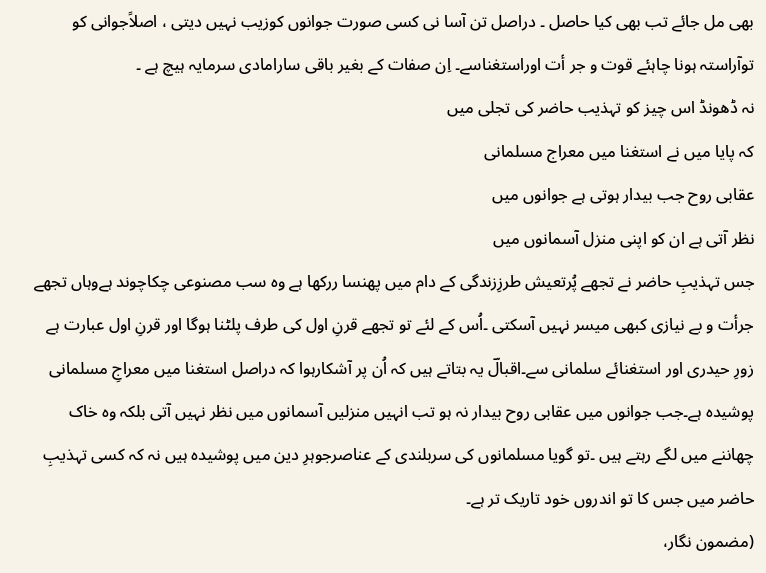بھی مل جائے تب بھی کیا حاصل ۔ دراصل تن آسا نی کسی صورت جوانوں کوزیب نہیں دیتی ، اصلاًجوانی کو توآراستہ ہونا چاہئے قوت و جر أت اوراستغناسے۔ اِن صفات کے بغیر باقی سارامادی سرمایہ ہیچ ہے ۔
نہ ڈھونڈ اس چیز کو تہذیب حاضر کی تجلی میں
کہ پایا میں نے استغنا میں معراج مسلمانی
عقابی روح جب بیدار ہوتی ہے جوانوں میں
نظر آتی ہے ان کو اپنی منزل آسمانوں میں
جس تہذیبِ حاضر نے تجھے پُرتعیش طرزِزندگی کے دام میں پھنسا ررکھا ہے وہ سب مصنوعی چکاچوند ہےوہاں تجھے جرأت و بے نیازی کبھی میسر نہیں آسکتی ۔اُس کے لئے تو تجھے قرنِ اول کی طرف پلٹنا ہوگا اور قرنِ اول عبارت ہے زورِ حیدری اور استغنائے سلمانی سے۔اقبالؔ یہ بتاتے ہیں کہ اُن پر آشکارہوا کہ دراصل استغنا میں معراجِ مسلمانی پوشیدہ ہے۔جب جوانوں میں عقابی روح بیدار نہ ہو تب انہیں منزلیں آسمانوں میں نظر نہیں آتی بلکہ وہ خاک چھاننے میں لگے رہتے ہیں ۔تو گویا مسلمانوں کی سربلندی کے عناصرجوہرِ دین میں پوشیدہ ہیں نہ کہ کسی تہذیبِ حاضر میں جس کا تو اندروں خود تاریک تر ہے۔
(مضمون نگار،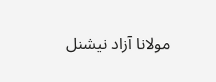مولانا آزاد نیشنل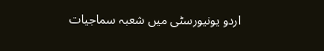اردو یونیورسٹی میں شعبہ سماجیات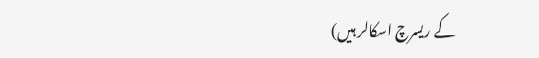کے ریسرچ اسکالر ہیں)